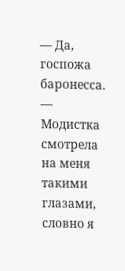— Да, госпожа баронесса. — Модистка смотрела на меня такими глазами, словно я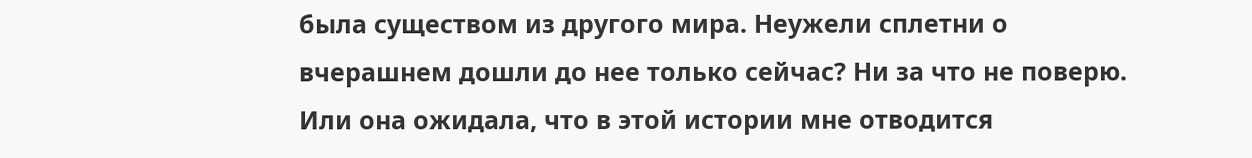была существом из другого мира. Неужели сплетни о вчерашнем дошли до нее только сейчас? Ни за что не поверю. Или она ожидала, что в этой истории мне отводится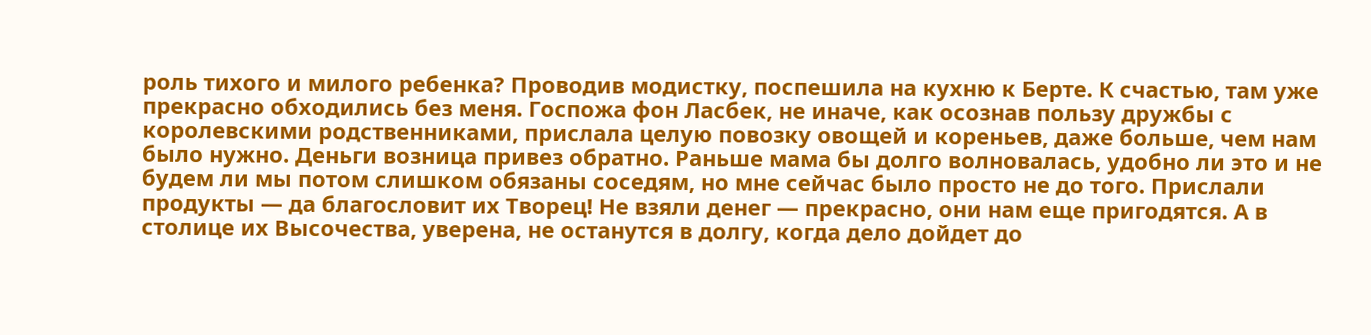роль тихого и милого ребенка? Проводив модистку, поспешила на кухню к Берте. К счастью, там уже прекрасно обходились без меня. Госпожа фон Ласбек, не иначе, как осознав пользу дружбы с королевскими родственниками, прислала целую повозку овощей и кореньев, даже больше, чем нам было нужно. Деньги возница привез обратно. Раньше мама бы долго волновалась, удобно ли это и не будем ли мы потом слишком обязаны соседям, но мне сейчас было просто не до того. Прислали продукты — да благословит их Творец! Не взяли денег — прекрасно, они нам еще пригодятся. А в столице их Высочества, уверена, не останутся в долгу, когда дело дойдет до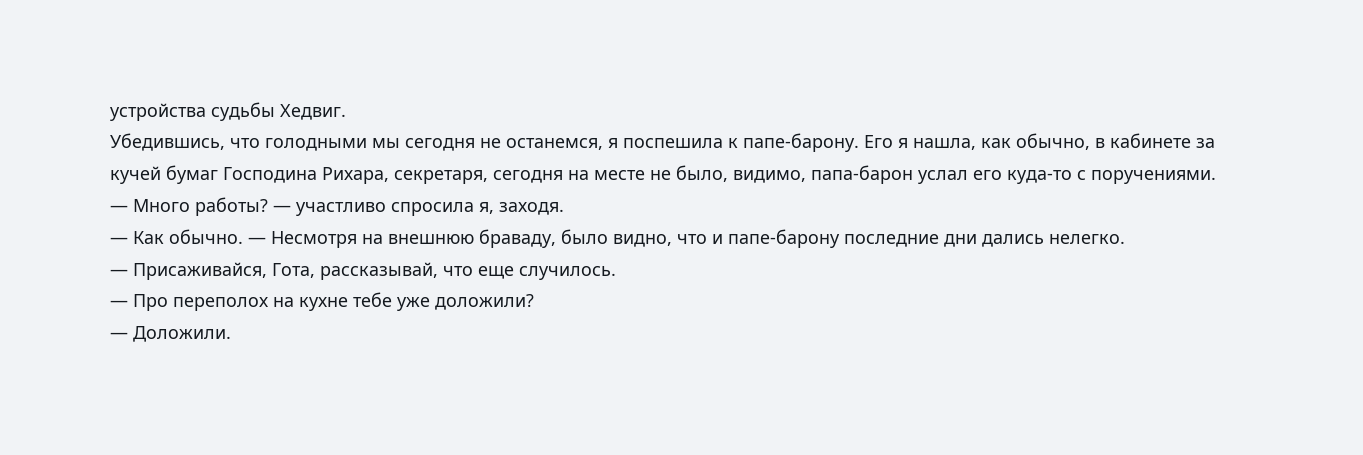устройства судьбы Хедвиг.
Убедившись, что голодными мы сегодня не останемся, я поспешила к папе-барону. Его я нашла, как обычно, в кабинете за кучей бумаг Господина Рихара, секретаря, сегодня на месте не было, видимо, папа-барон услал его куда-то с поручениями.
— Много работы? — участливо спросила я, заходя.
— Как обычно. — Несмотря на внешнюю браваду, было видно, что и папе-барону последние дни дались нелегко.
— Присаживайся, Гота, рассказывай, что еще случилось.
— Про переполох на кухне тебе уже доложили?
— Доложили.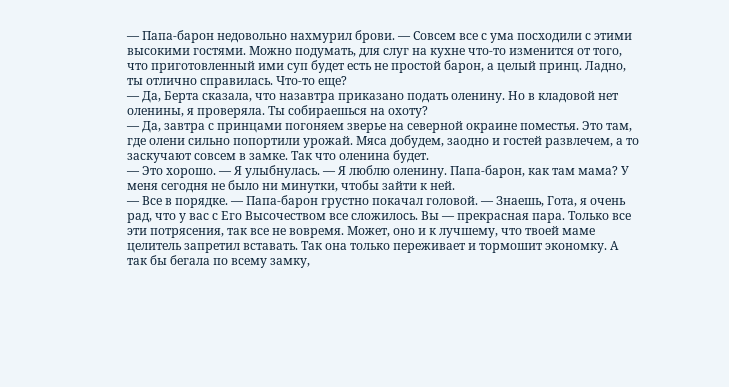— Папа-барон недовольно нахмурил брови. — Совсем все с ума посходили с этими высокими гостями. Можно подумать, для слуг на кухне что-то изменится от того, что приготовленный ими суп будет есть не простой барон, а целый принц. Ладно, ты отлично справилась. Что-то еще?
— Да, Берта сказала, что назавтра приказано подать оленину. Но в кладовой нет оленины, я проверяла. Ты собираешься на охоту?
— Да, завтра с принцами погоняем зверье на северной окраине поместья. Это там, где олени сильно попортили урожай. Мяса добудем, заодно и гостей развлечем, а то заскучают совсем в замке. Так что оленина будет.
— Это хорошо. — Я улыбнулась. — Я люблю оленину. Папа-барон, как там мама? У меня сегодня не было ни минутки, чтобы зайти к ней.
— Все в порядке. — Папа-барон грустно покачал головой. — Знаешь, Гота, я очень рад, что у вас с Его Высочеством все сложилось. Вы — прекрасная пара. Только все эти потрясения, так все не вовремя. Может, оно и к лучшему, что твоей маме целитель запретил вставать. Так она только переживает и тормошит экономку. А так бы бегала по всему замку,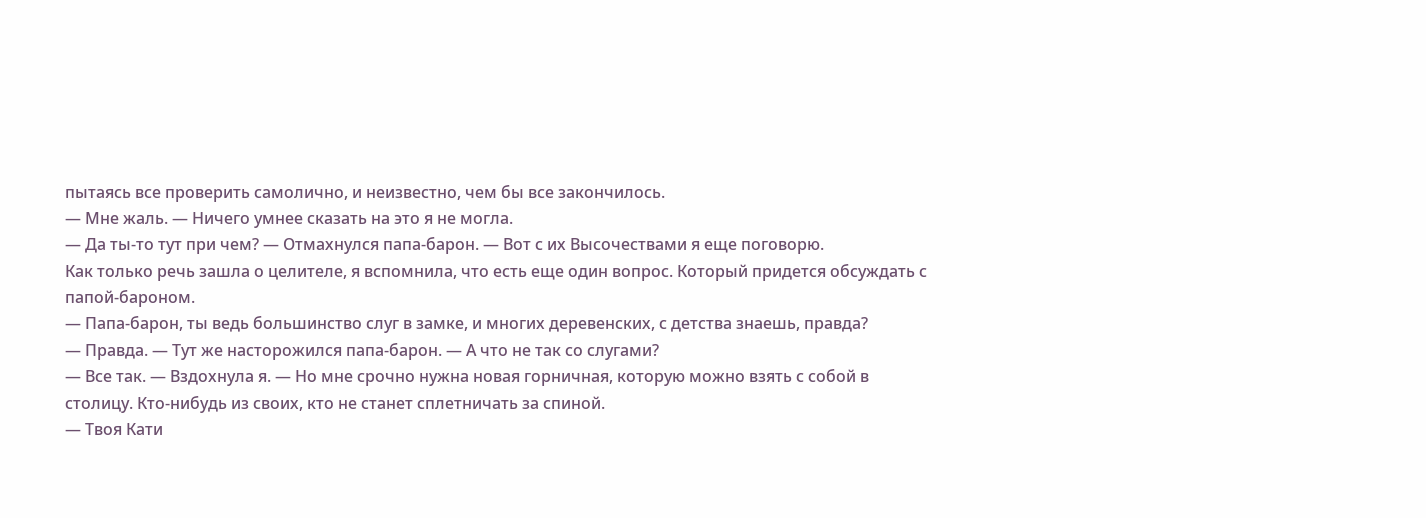пытаясь все проверить самолично, и неизвестно, чем бы все закончилось.
— Мне жаль. — Ничего умнее сказать на это я не могла.
— Да ты-то тут при чем? — Отмахнулся папа-барон. — Вот с их Высочествами я еще поговорю.
Как только речь зашла о целителе, я вспомнила, что есть еще один вопрос. Который придется обсуждать с папой-бароном.
— Папа-барон, ты ведь большинство слуг в замке, и многих деревенских, с детства знаешь, правда?
— Правда. — Тут же насторожился папа-барон. — А что не так со слугами?
— Все так. — Вздохнула я. — Но мне срочно нужна новая горничная, которую можно взять с собой в столицу. Кто-нибудь из своих, кто не станет сплетничать за спиной.
— Твоя Кати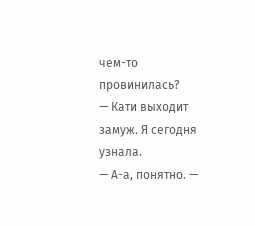чем-то провинилась?
— Кати выходит замуж. Я сегодня узнала.
— А-а, понятно. —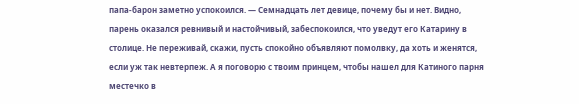папа-барон заметно успокоился. — Семнадцать лет девице, почему бы и нет. Видно, парень оказался ревнивый и настойчивый, забеспокоился, что уведут его Катарину в столице. Не переживай, скажи, пусть спокойно объявляют помолвку, да хоть и женятся, если уж так невтерпеж. А я поговорю с твоим принцем, чтобы нашел для Катиного парня местечко в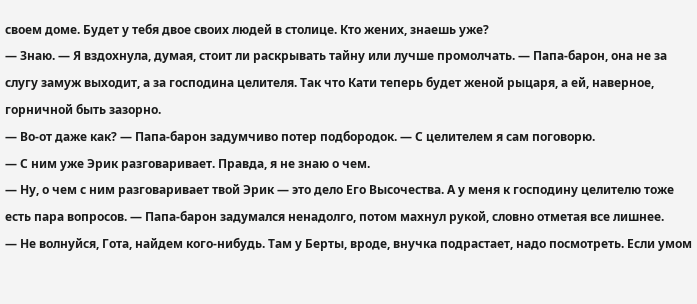своем доме. Будет у тебя двое своих людей в столице. Кто жених, знаешь уже?
— Знаю. — Я вздохнула, думая, стоит ли раскрывать тайну или лучше промолчать. — Папа-барон, она не за слугу замуж выходит, а за господина целителя. Так что Кати теперь будет женой рыцаря, а ей, наверное, горничной быть зазорно.
— Во-от даже как? — Папа-барон задумчиво потер подбородок. — С целителем я сам поговорю.
— С ним уже Эрик разговаривает. Правда, я не знаю о чем.
— Ну, о чем с ним разговаривает твой Эрик — это дело Его Высочества. А у меня к господину целителю тоже есть пара вопросов. — Папа-барон задумался ненадолго, потом махнул рукой, словно отметая все лишнее.
— Не волнуйся, Гота, найдем кого-нибудь. Там у Берты, вроде, внучка подрастает, надо посмотреть. Если умом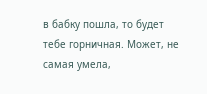в бабку пошла, то будет тебе горничная. Может, не самая умела,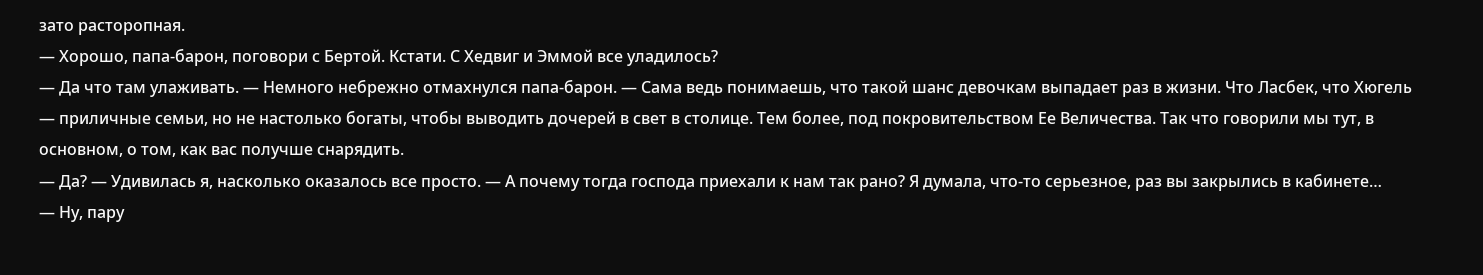зато расторопная.
— Хорошо, папа-барон, поговори с Бертой. Кстати. С Хедвиг и Эммой все уладилось?
— Да что там улаживать. — Немного небрежно отмахнулся папа-барон. — Сама ведь понимаешь, что такой шанс девочкам выпадает раз в жизни. Что Ласбек, что Хюгель — приличные семьи, но не настолько богаты, чтобы выводить дочерей в свет в столице. Тем более, под покровительством Ее Величества. Так что говорили мы тут, в основном, о том, как вас получше снарядить.
— Да? — Удивилась я, насколько оказалось все просто. — А почему тогда господа приехали к нам так рано? Я думала, что-то серьезное, раз вы закрылись в кабинете…
— Ну, пару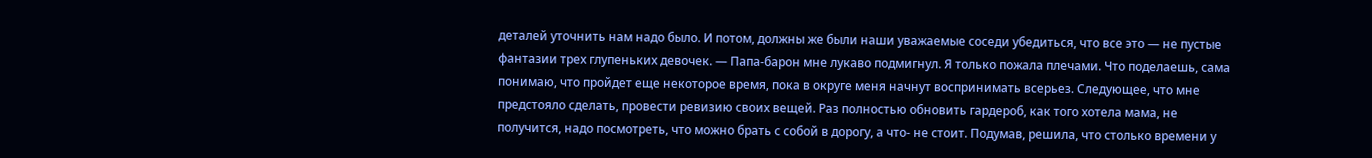деталей уточнить нам надо было. И потом, должны же были наши уважаемые соседи убедиться, что все это — не пустые фантазии трех глупеньких девочек. — Папа-барон мне лукаво подмигнул. Я только пожала плечами. Что поделаешь, сама понимаю, что пройдет еще некоторое время, пока в округе меня начнут воспринимать всерьез. Следующее, что мне предстояло сделать, провести ревизию своих вещей. Раз полностью обновить гардероб, как того хотела мама, не получится, надо посмотреть, что можно брать с собой в дорогу, а что- не стоит. Подумав, решила, что столько времени у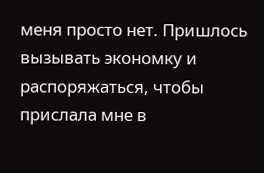меня просто нет. Пришлось вызывать экономку и распоряжаться, чтобы прислала мне в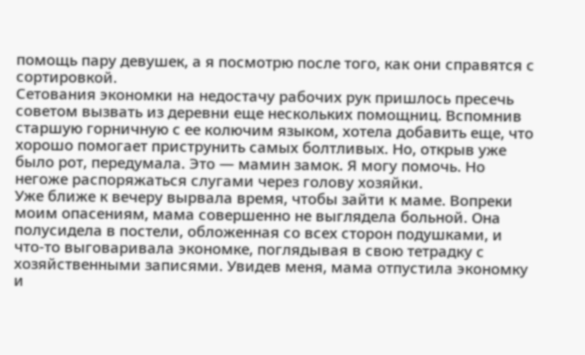помощь пару девушек, а я посмотрю после того, как они справятся с сортировкой.
Сетования экономки на недостачу рабочих рук пришлось пресечь советом вызвать из деревни еще нескольких помощниц. Вспомнив старшую горничную с ее колючим языком, хотела добавить еще, что хорошо помогает приструнить самых болтливых. Но, открыв уже было рот, передумала. Это — мамин замок. Я могу помочь. Но негоже распоряжаться слугами через голову хозяйки.
Уже ближе к вечеру вырвала время, чтобы зайти к маме. Вопреки моим опасениям, мама совершенно не выглядела больной. Она полусидела в постели, обложенная со всех сторон подушками, и что-то выговаривала экономке, поглядывая в свою тетрадку с хозяйственными записями. Увидев меня, мама отпустила экономку и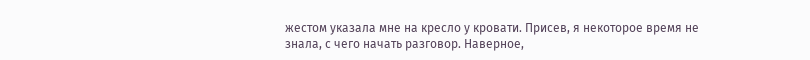жестом указала мне на кресло у кровати. Присев, я некоторое время не знала, с чего начать разговор. Наверное,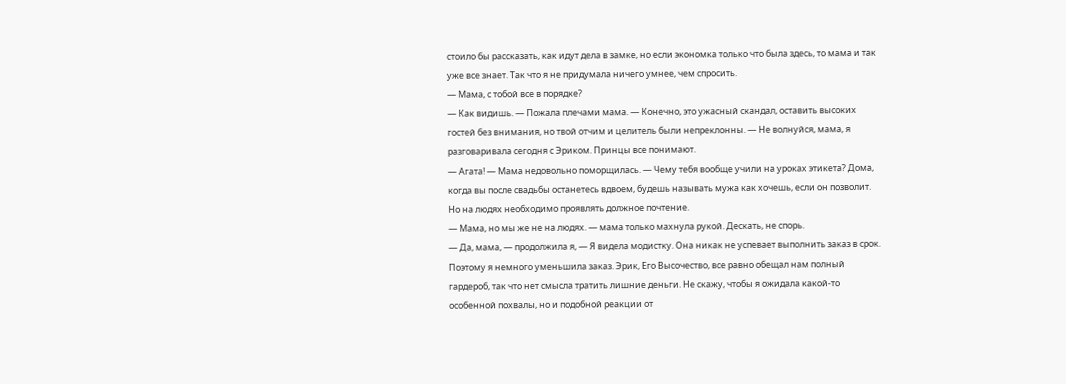стоило бы рассказать, как идут дела в замке, но если экономка только что была здесь, то мама и так уже все знает. Так что я не придумала ничего умнее, чем спросить.
— Мама, с тобой все в порядке?
— Как видишь. — Пожала плечами мама. — Конечно, это ужасный скандал, оставить высоких гостей без внимания, но твой отчим и целитель были непреклонны. — Не волнуйся, мама, я разговаривала сегодня с Эриком. Принцы все понимают.
— Агата! — Мама недовольно поморщилась. — Чему тебя вообще учили на уроках этикета? Дома, когда вы после свадьбы останетесь вдвоем, будешь называть мужа как хочешь, если он позволит. Но на людях необходимо проявлять должное почтение.
— Мама, но мы же не на людях. — мама только махнула рукой. Дескать, не спорь.
— Да, мама, — продолжила я, — Я видела модистку. Она никак не успевает выполнить заказ в срок. Поэтому я немного уменьшила заказ. Эрик, Его Высочество, все равно обещал нам полный гардероб, так что нет смысла тратить лишние деньги. Не скажу, чтобы я ожидала какой-то особенной похвалы, но и подобной реакции от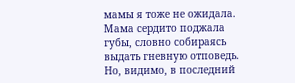мамы я тоже не ожидала. Мама сердито поджала губы, словно собираясь выдать гневную отповедь. Но, видимо, в последний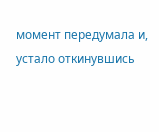момент передумала и, устало откинувшись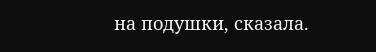на подушки, сказала.